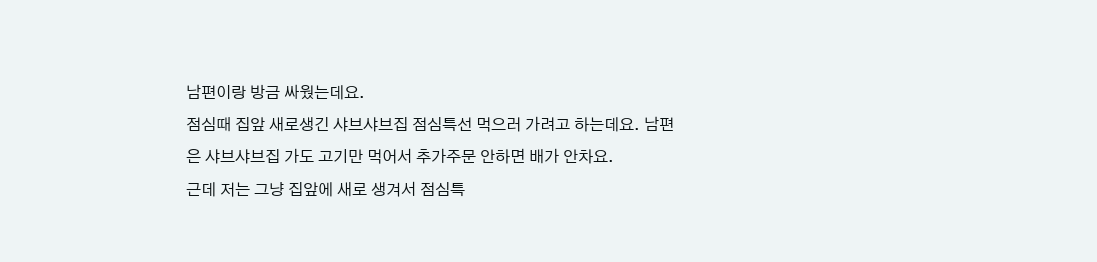남편이랑 방금 싸웠는데요.
점심때 집앞 새로생긴 샤브샤브집 점심특선 먹으러 가려고 하는데요. 남편은 샤브샤브집 가도 고기만 먹어서 추가주문 안하면 배가 안차요.
근데 저는 그냥 집앞에 새로 생겨서 점심특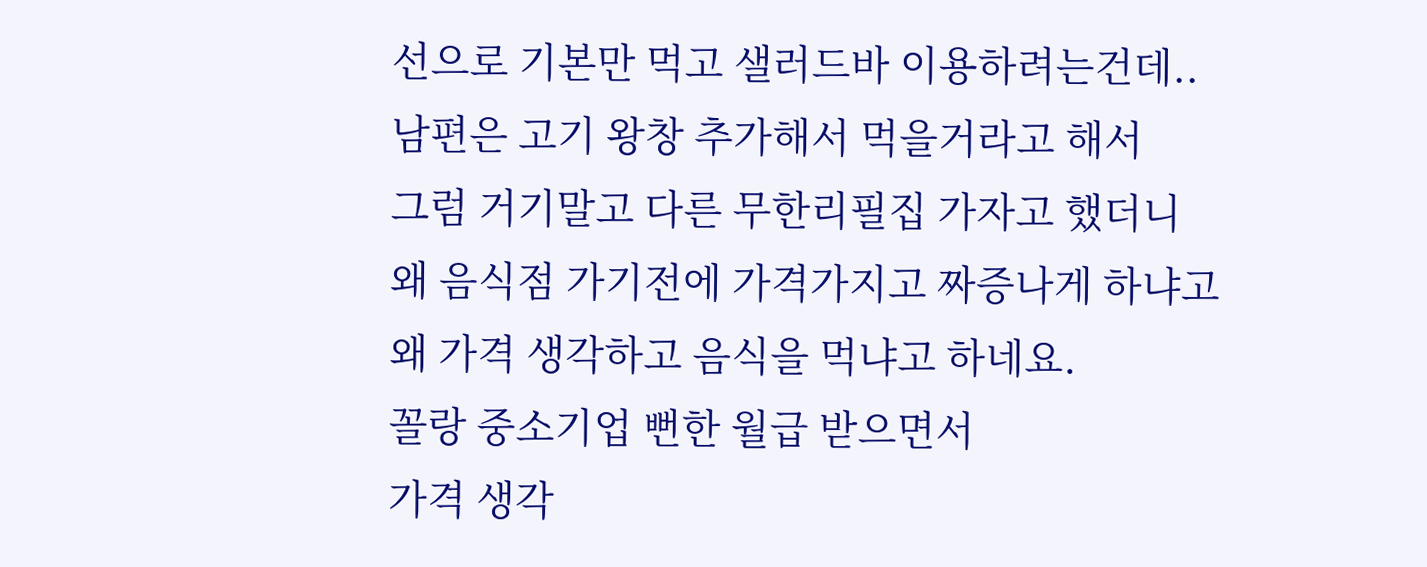선으로 기본만 먹고 샐러드바 이용하려는건데..
남편은 고기 왕창 추가해서 먹을거라고 해서
그럼 거기말고 다른 무한리필집 가자고 했더니
왜 음식점 가기전에 가격가지고 짜증나게 하냐고
왜 가격 생각하고 음식을 먹냐고 하네요.
꼴랑 중소기업 뻔한 월급 받으면서
가격 생각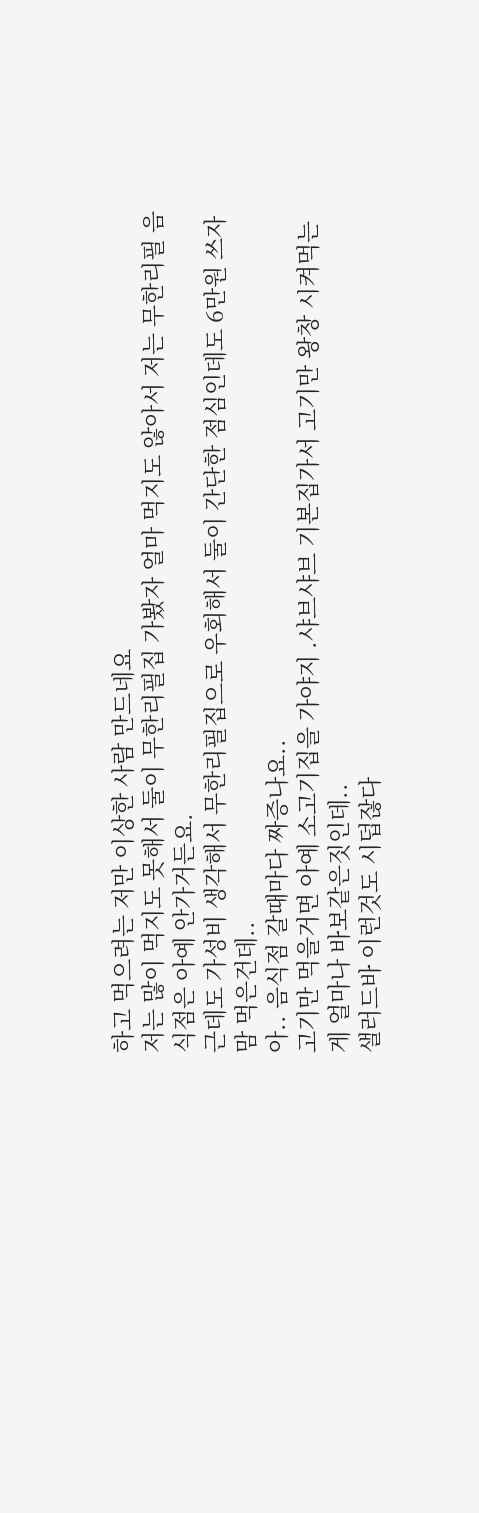하고 먹으려는 저만 이상한 사람 만드네요
저는 많이 먹지도 못해서 둘이 무한리필집 가봤자 얼마 먹지도 않아서 저는 무한리필 음식점은 아예 안가거든요.
근데도 가성비 생각해서 무한리필집으로 우회해서 둘이 간단한 점심인데도 6만원 쓰자 맘 먹은건데..
아.. 음식점 갈때마다 짜증나요..
고기만 먹을거면 아예 소고기집을 가야지 .샤브샤브 기본집가서 고기만 왕창 시켜먹는게 얼마나 바보같은짓인데..
샐러드바 이런것도 시덥잖다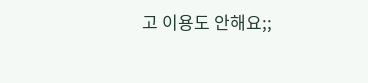고 이용도 안해요;;